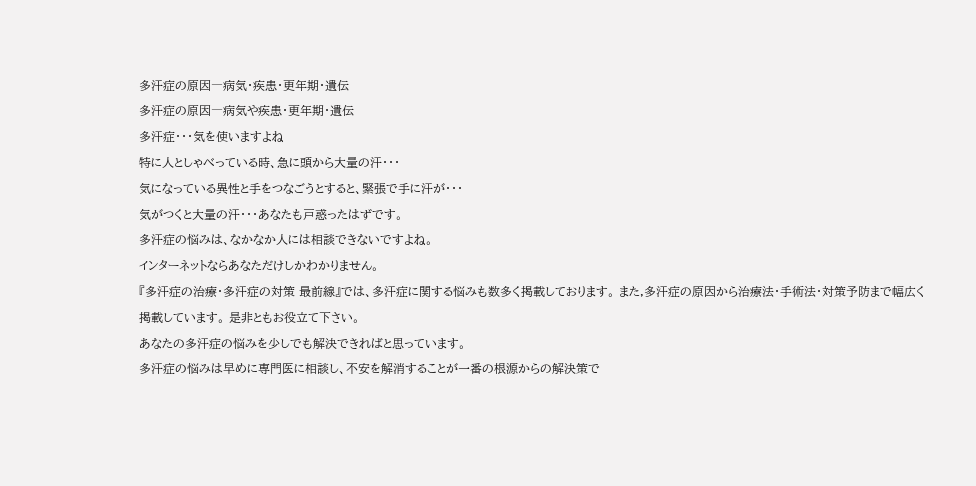多汗症の原因―病気・疾患・更年期・遺伝
多汗症の原因―病気や疾患・更年期・遺伝
多汗症・・・気を使いますよね
特に人としゃべっている時、急に頭から大量の汗・・・
気になっている異性と手をつなごうとすると、緊張で手に汗が・・・
気がつくと大量の汗・・・あなたも戸惑ったはずです。
多汗症の悩みは、なかなか人には相談できないですよね。
インターネットならあなただけしかわかりません。
『多汗症の治療・多汗症の対策 最前線』では、多汗症に関する悩みも数多く掲載しております。 また,多汗症の原因から治療法・手術法・対策予防まで幅広く掲載しています。 是非ともお役立て下さい。
あなたの多汗症の悩みを少しでも解決できればと思っています。
多汗症の悩みは早めに専門医に相談し、不安を解消することが一番の根源からの解決策で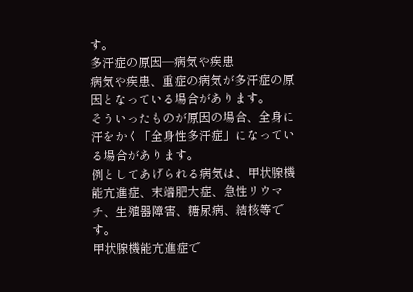す。
多汗症の原因―病気や疾患
病気や疾患、重症の病気が多汗症の原因となっている場合があります。
そういったものが原因の場合、全身に汗をかく「全身性多汗症」になっている場合があります。
例としてあげられる病気は、甲状腺機能亢進症、末端肥大症、急性リウマチ、生殖器障害、糖尿病、結核等です。
甲状腺機能亢進症で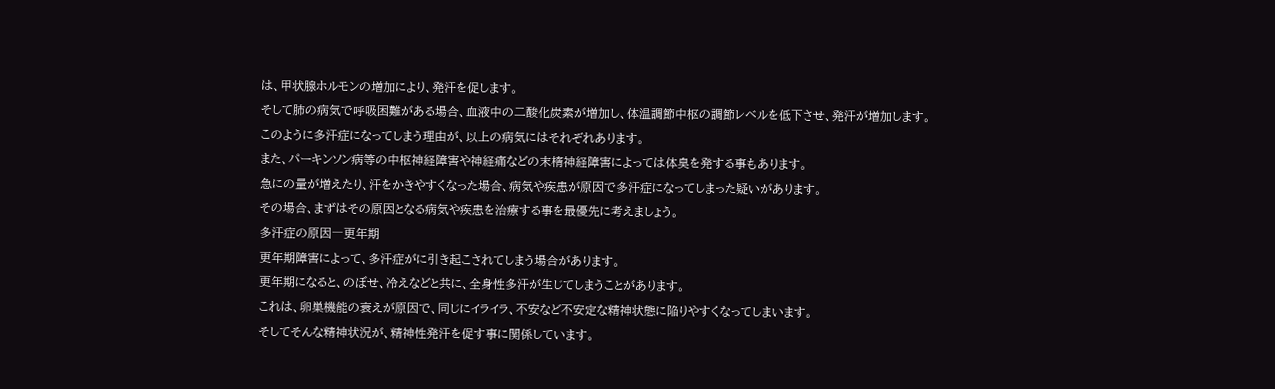は、甲状腺ホルモンの増加により、発汗を促します。
そして肺の病気で呼吸困難がある場合、血液中の二酸化炭素が増加し、体温調節中枢の調節レベルを低下させ、発汗が増加します。
このように多汗症になってしまう理由が、以上の病気にはそれぞれあります。
また、パーキンソン病等の中枢神経障害や神経痛などの末楕神経障害によっては体臭を発する事もあります。
急にの量が増えたり、汗をかきやすくなった場合、病気や疾患が原因で多汗症になってしまった疑いがあります。
その場合、まずはその原因となる病気や疾患を治療する事を最優先に考えましょう。
多汗症の原因―更年期
更年期障害によって、多汗症がに引き起こされてしまう場合があります。
更年期になると、のぼせ、冷えなどと共に、全身性多汗が生じてしまうことがあります。
これは、卵巣機能の衰えが原因で、同じにイライラ、不安など不安定な精神状態に陥りやすくなってしまいます。
そしてそんな精神状況が、精神性発汗を促す事に関係しています。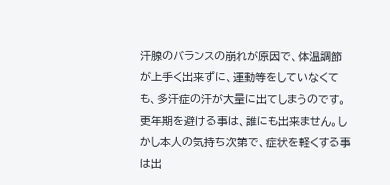汗腺のバランスの崩れが原因で、体温調節が上手く出来ずに、運動等をしていなくても、多汗症の汗が大量に出てしまうのです。
更年期を避ける事は、誰にも出来ません。しかし本人の気持ち次第で、症状を軽くする事は出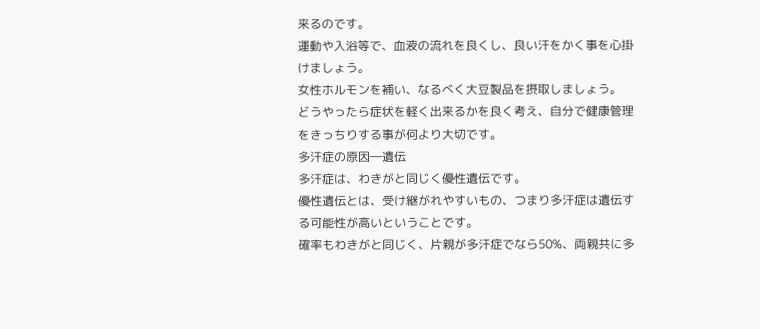来るのです。
運動や入浴等で、血液の流れを良くし、良い汗をかく事を心掛けましょう。
女性ホルモンを補い、なるべく大豆製品を摂取しましょう。
どうやったら症状を軽く出来るかを良く考え、自分で健康管理をきっちりする事が何より大切です。
多汗症の原因―遺伝
多汗症は、わきがと同じく優性遺伝です。
優性遺伝とは、受け継がれやすいもの、つまり多汗症は遺伝する可能性が高いということです。
確率もわきがと同じく、片親が多汗症でなら50%、両親共に多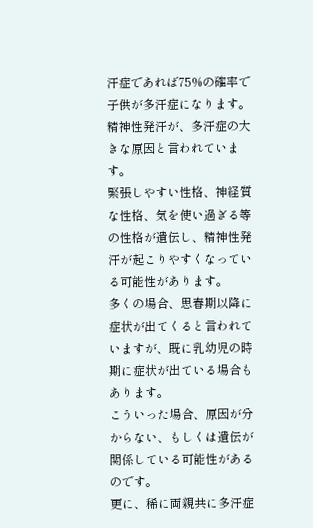汗症であれば75%の確率で子供が多汗症になります。
精神性発汗が、多汗症の大きな原因と言われています。
緊張しやすい性格、神経質な性格、気を使い過ぎる等の性格が遺伝し、精神性発汗が起こりやすくなっている可能性があります。
多くの場合、思春期以降に症状が出てくると言われていますが、既に乳幼児の時期に症状が出ている場合もあります。
こういった場合、原因が分からない、もしくは遺伝が関係している可能性があるのです。
更に、稀に両親共に多汗症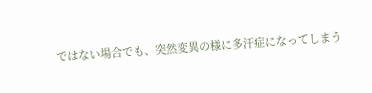ではない場合でも、突然変異の様に多汗症になってしまう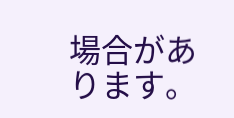場合があります。